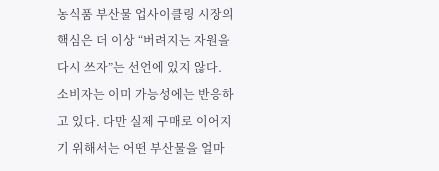농식품 부산물 업사이클링 시장의 핵심은 더 이상 “버려지는 자원을 다시 쓰자”는 선언에 있지 않다. 소비자는 이미 가능성에는 반응하고 있다. 다만 실제 구매로 이어지기 위해서는 어떤 부산물을 얼마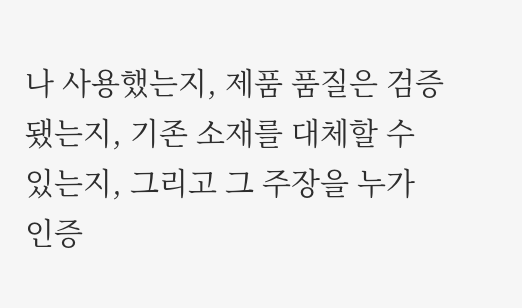나 사용했는지, 제품 품질은 검증됐는지, 기존 소재를 대체할 수 있는지, 그리고 그 주장을 누가 인증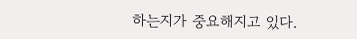하는지가 중요해지고 있다.